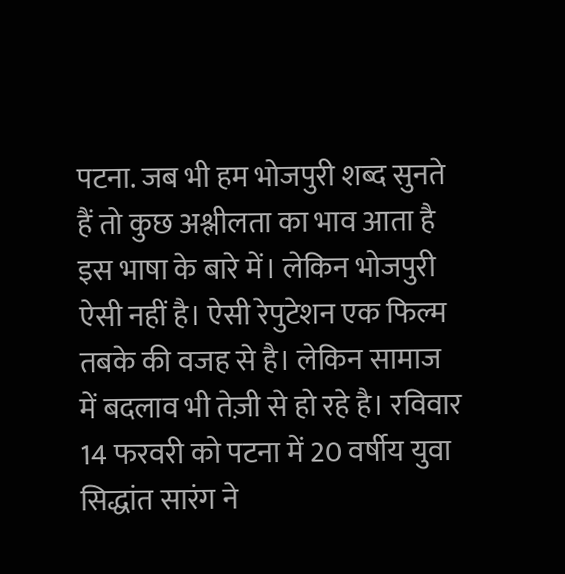पटना. जब भी हम भोजपुरी शब्द सुनते हैं तो कुछ अश्लीलता का भाव आता है इस भाषा के बारे में। लेकिन भोजपुरी ऐसी नहीं है। ऐसी रेपुटेशन एक फिल्म तबके की वजह से है। लेकिन सामाज में बदलाव भी तेज़ी से हो रहे है। रविवार 14 फरवरी को पटना में 20 वर्षीय युवा सिद्धांत सारंग ने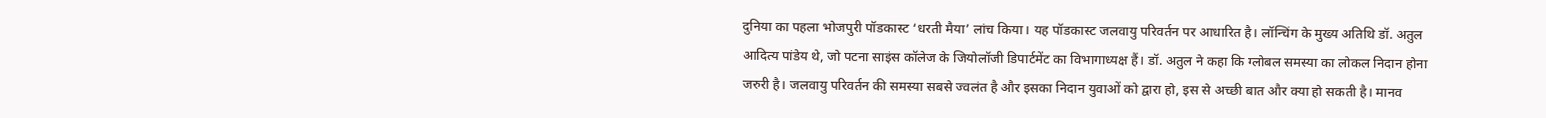दुनिया का पहला भोजपुरी पॉडकास्ट ‘धरती मैया’ लांच किया। यह पॉडकास्ट जलवायु परिवर्तन पर आधारित है। लॉन्चिंग के मुख्य अतिथि डॉ. अतुल आदित्य पांडेय थे, जो पटना साइंस कॉलेज के जियोलॉजी डिपार्टमेंट का विभागाध्यक्ष हैं। डॉ. अतुल ने कहा कि ग्लोबल समस्या का लोकल निदान होना जरुरी है। जलवायु परिवर्तन की समस्या सबसे ज्वलंत है और इसका निदान युवाओं को द्वारा हो, इस से अच्छी बात और क्या हो सकती है। मानव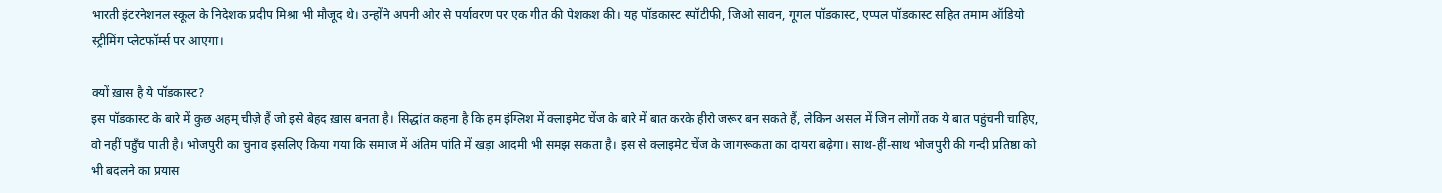भारती इंटरनेशनल स्कूल के निदेशक प्रदीप मिश्रा भी मौजूद थे। उन्होंने अपनी ओर से पर्यावरण पर एक गीत की पेशकश की। यह पॉडकास्ट स्पॉटीफी, जिओ सावन, गूगल पॉडकास्ट, एप्पल पॉडकास्ट सहित तमाम ऑडियो स्ट्रीमिंग प्लेटफॉर्म्स पर आएगा।

क्यों ख़ास है ये पॉडकास्ट?
इस पॉडकास्ट के बारे में कुछ अहम् चीज़े हैं जो इसे बेहद ख़ास बनता है। सिद्धांत कहना है कि हम इंग्लिश में क्लाइमेट चेंज के बारे में बात करके हीरो जरूर बन सकते हैं, लेकिन असल में जिन लोगों तक ये बात पहुंचनी चाहिए, वो नहीं पहुँच पाती है। भोजपुरी का चुनाव इसलिए किया गया कि समाज में अंतिम पांति में खड़ा आदमी भी समझ सकता है। इस से क्लाइमेट चेंज के जागरूकता का दायरा बढ़ेगा। साथ-हीं-साथ भोजपुरी की गन्दी प्रतिष्ठा को भी बदलने का प्रयास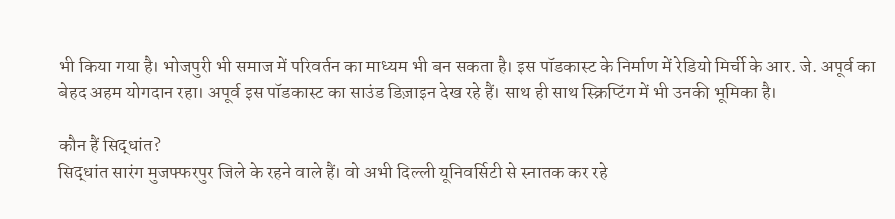भी किया गया है। भोजपुरी भी समाज में परिवर्तन का माध्यम भी बन सकता है। इस पॉडकास्ट के निर्माण में रेडियो मिर्ची के आर. जे. अपूर्व का बेहद अहम योगदान रहा। अपूर्व इस पॉडकास्ट का साउंड डिज़ाइन देख रहे हैं। साथ ही साथ स्क्रिप्टिंग में भी उनकी भूमिका है।

कौन हैं सिद्धांत?
सिद्धांत सारंग मुजफ्फरपुर जिले के रहने वाले हैं। वो अभी दिल्ली यूनिवर्सिटी से स्नातक कर रहे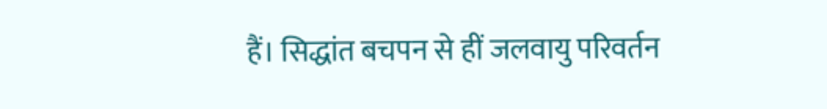हैं। सिद्धांत बचपन से हीं जलवायु परिवर्तन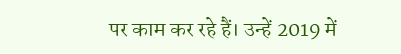पर काम कर रहे हैं। उन्हें 2019 में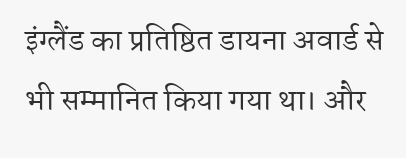इंग्लैंड का प्रतिष्ठित डायना अवार्ड से भी सम्मानित किया गया था। और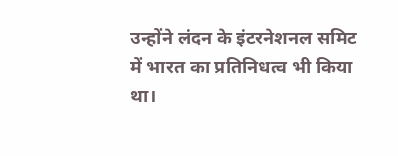उन्होंने लंदन के इंटरनेशनल समिट में भारत का प्रतिनिधत्व भी किया था।